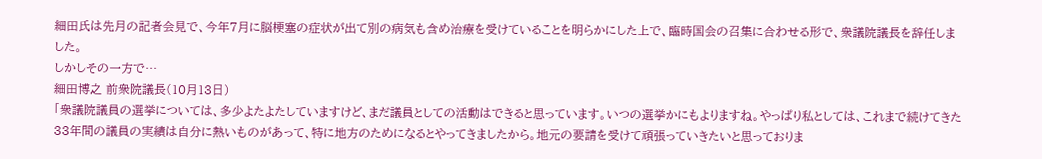細田氏は先月の記者会見で、今年7月に脳梗塞の症状が出て別の病気も含め治療を受けていることを明らかにした上で、臨時国会の召集に合わせる形で、衆議院議長を辞任しました。
しかしその一方で…
細田博之 前衆院議長(10月13日)
「衆議院議員の選挙については、多少よたよたしていますけど、まだ議員としての活動はできると思っています。いつの選挙かにもよりますね。やっぱり私としては、これまで続けてきた33年間の議員の実績は自分に熱いものがあって、特に地方のためになるとやってきましたから。地元の要請を受けて頑張っていきたいと思っておりま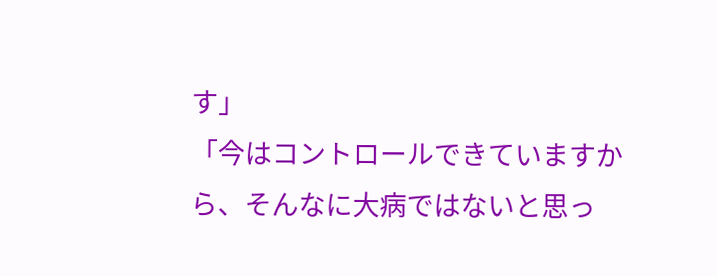す」
「今はコントロールできていますから、そんなに大病ではないと思っ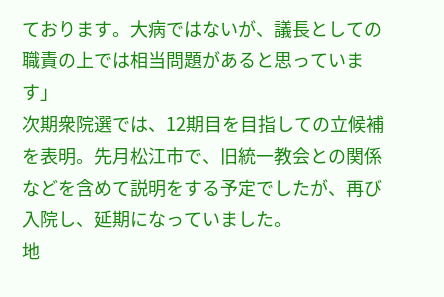ております。大病ではないが、議長としての職責の上では相当問題があると思っています」
次期衆院選では、12期目を目指しての立候補を表明。先月松江市で、旧統一教会との関係などを含めて説明をする予定でしたが、再び入院し、延期になっていました。
地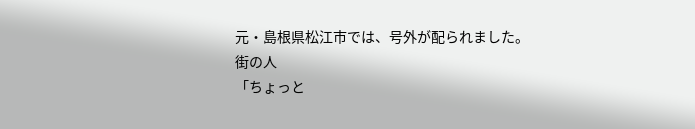元・島根県松江市では、号外が配られました。
街の人
「ちょっと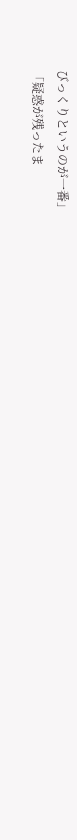びっくりというのが一番」
「疑惑が残ったま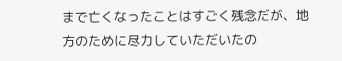まで亡くなったことはすごく残念だが、地方のために尽力していただいたの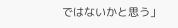ではないかと思う」